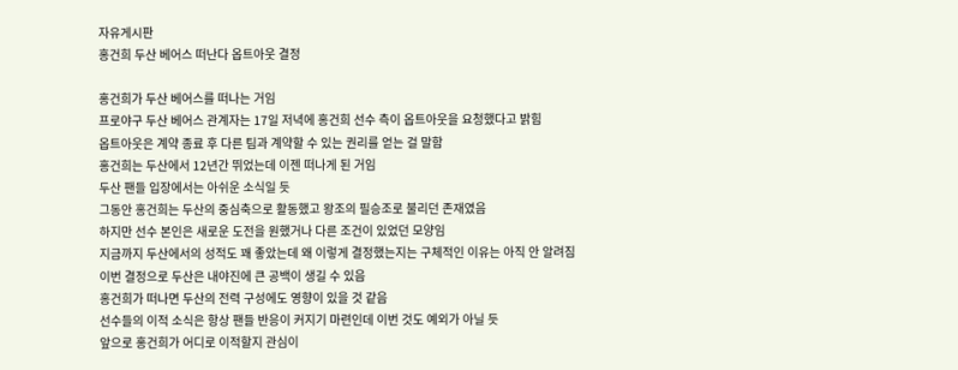자유게시판
홍건희 두산 베어스 떠난다 옵트아웃 결정

홍건희가 두산 베어스를 떠나는 거임
프로야구 두산 베어스 관계자는 17일 저녁에 홍건희 선수 측이 옵트아웃을 요청했다고 밝힘
옵트아웃은 계약 종료 후 다른 팀과 계약할 수 있는 권리를 얻는 걸 말함
홍건희는 두산에서 12년간 뛰었는데 이젠 떠나게 된 거임
두산 팬들 입장에서는 아쉬운 소식일 듯
그동안 홍건희는 두산의 중심축으로 활동했고 왕조의 필승조로 불리던 존재였음
하지만 선수 본인은 새로운 도전을 원했거나 다른 조건이 있었던 모양임
지금까지 두산에서의 성적도 꽤 좋았는데 왜 이렇게 결정했는지는 구체적인 이유는 아직 안 알려짐
이번 결정으로 두산은 내야진에 큰 공백이 생길 수 있음
홍건희가 떠나면 두산의 전력 구성에도 영향이 있을 것 같음
선수들의 이적 소식은 항상 팬들 반응이 커지기 마련인데 이번 것도 예외가 아닐 듯
앞으로 홍건희가 어디로 이적할지 관심이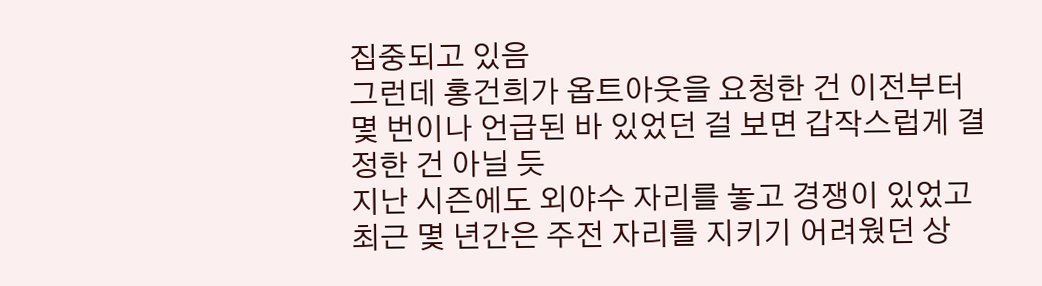집중되고 있음
그런데 홍건희가 옵트아웃을 요청한 건 이전부터 몇 번이나 언급된 바 있었던 걸 보면 갑작스럽게 결정한 건 아닐 듯
지난 시즌에도 외야수 자리를 놓고 경쟁이 있었고 최근 몇 년간은 주전 자리를 지키기 어려웠던 상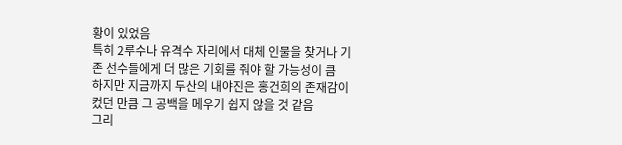황이 있었음
특히 2루수나 유격수 자리에서 대체 인물을 찾거나 기존 선수들에게 더 많은 기회를 줘야 할 가능성이 큼
하지만 지금까지 두산의 내야진은 홍건희의 존재감이 컸던 만큼 그 공백을 메우기 쉽지 않을 것 같음
그리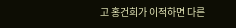고 홍건희가 이적하면 다른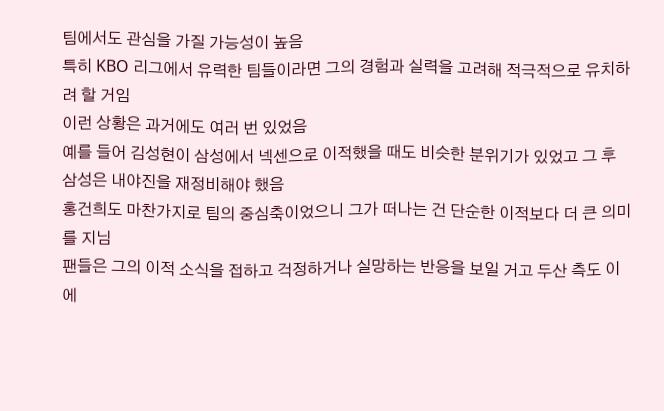팀에서도 관심을 가질 가능성이 높음
특히 KBO 리그에서 유력한 팀들이라면 그의 경험과 실력을 고려해 적극적으로 유치하려 할 거임
이런 상황은 과거에도 여러 번 있었음
예를 들어 김성현이 삼성에서 넥센으로 이적했을 때도 비슷한 분위기가 있었고 그 후 삼성은 내야진을 재정비해야 했음
홍건희도 마찬가지로 팀의 중심축이었으니 그가 떠나는 건 단순한 이적보다 더 큰 의미를 지님
팬들은 그의 이적 소식을 접하고 걱정하거나 실망하는 반응을 보일 거고 두산 측도 이에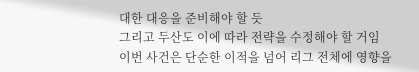대한 대응을 준비해야 할 듯
그리고 두산도 이에 따라 전략을 수정해야 할 거임
이번 사건은 단순한 이적을 넘어 리그 전체에 영향을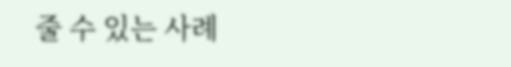줄 수 있는 사례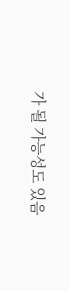가 될 가능성도 있음